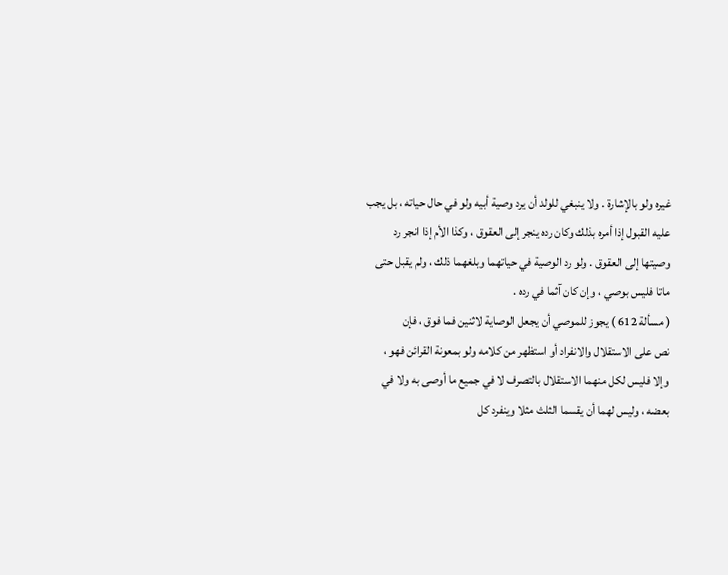غيره ولو بالإشارة . ولا ينبغي للولد أن يرد وصية أبيه ولو في حال حياته ، بل يجب
عليه القبول إذا أمره بذلك وكان رده ينجر إلى العقوق ، وكذا الأم إذا انجر رد
وصيتها إلى العقوق . ولو رد الوصية في حياتهما وبلغهما ذلك ، ولم يقبل حتى
ماتا فليس بوصي ، وإن كان آثما في رده .
( مسألة 612 ) يجوز للموصي أن يجعل الوصاية لاثنين فما فوق ، فإن
نص على الاستقلال والانفراد أو استظهر من كلامه ولو بمعونة القرائن فهو ،
وإلا فليس لكل منهما الاستقلال بالتصرف لا في جميع ما أوصى به ولا في
بعضه ، وليس لهما أن يقسما الثلث مثلا وينفرد كل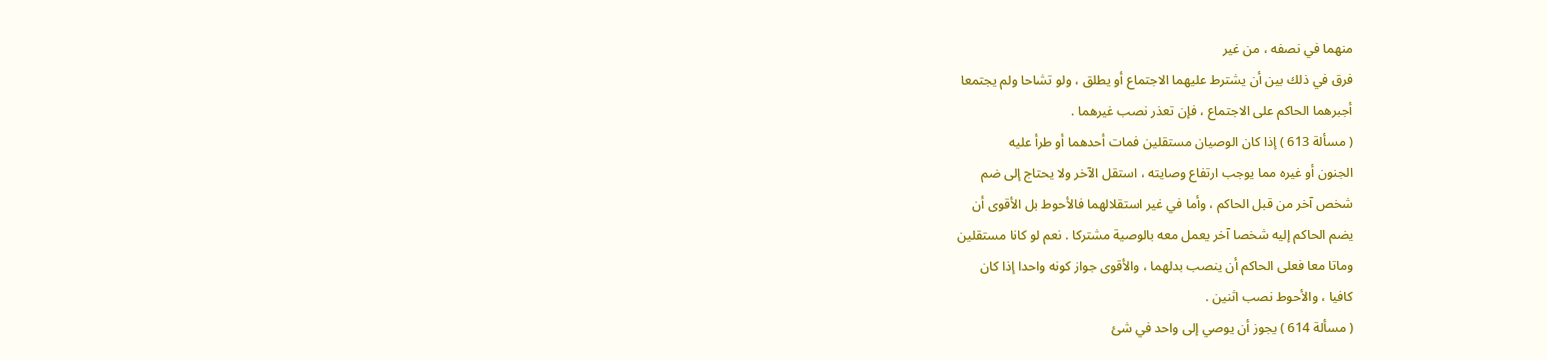منهما في نصفه ، من غير
فرق في ذلك بين أن يشترط عليهما الاجتماع أو يطلق ، ولو تشاحا ولم يجتمعا
أجبرهما الحاكم على الاجتماع ، فإن تعذر نصب غيرهما .
( مسألة 613 ) إذا كان الوصيان مستقلين فمات أحدهما أو طرأ عليه
الجنون أو غيره مما يوجب ارتفاع وصايته ، استقل الآخر ولا يحتاج إلى ضم
شخص آخر من قبل الحاكم ، وأما في غير استقلالهما فالأحوط بل الأقوى أن
يضم الحاكم إليه شخصا آخر يعمل معه بالوصية مشتركا . نعم لو كانا مستقلين
وماتا معا فعلى الحاكم أن ينصب بدلهما ، والأقوى جواز كونه واحدا إذا كان
كافيا ، والأحوط نصب اثنين .
( مسألة 614 ) يجوز أن يوصي إلى واحد في شئ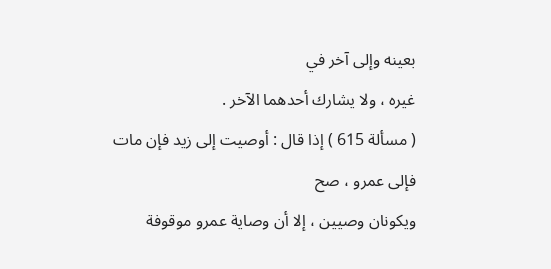بعينه وإلى آخر في
غيره ، ولا يشارك أحدهما الآخر .
( مسألة 615 ) إذا قال : أوصيت إلى زيد فإن مات فإلى عمرو ، صح
ويكونان وصيين ، إلا أن وصاية عمرو موقوفة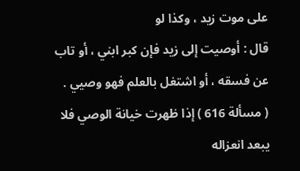على موت زيد ، وكذا لو
قال : أوصيت إلى زيد فإن كبر ابني ، أو تاب عن فسقه ، أو اشتغل بالعلم فهو وصيي .
( مسألة 616 ) إذا ظهرت خيانة الوصي فلا يبعد انعزاله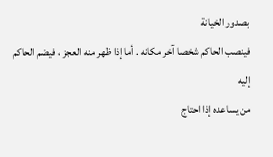بصدور الخيانة
فينصب الحاكم شخصا آخر مكانه . أما إذا ظهر منه العجز ، فيضم الحاكم إليه
من يساعده إذا احتاج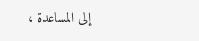إلى المساعدة ،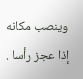وينصب مكانه إذا عجز رأسا .